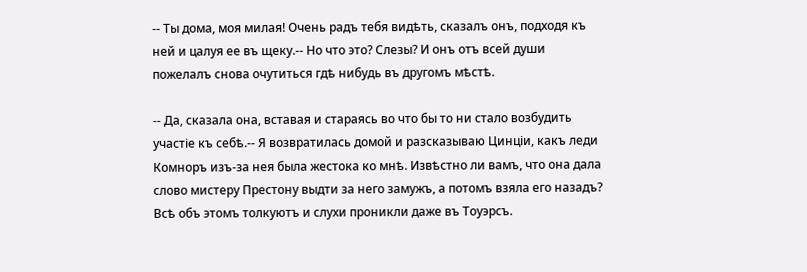-- Ты дома, моя милая! Очень радъ тебя видѣть, сказалъ онъ, подходя къ ней и цалуя ее въ щеку.-- Но что это? Слезы? И онъ отъ всей души пожелалъ снова очутиться гдѣ нибудь въ другомъ мѣстѣ.

-- Да, сказала она, вставая и стараясь во что бы то ни стало возбудить участіе къ себѣ.-- Я возвратилась домой и разсказываю Цинціи, какъ леди Комноръ изъ-за нея была жестока ко мнѣ. Извѣстно ли вамъ, что она дала слово мистеру Престону выдти за него замужъ, а потомъ взяла его назадъ? Всѣ объ этомъ толкуютъ и слухи проникли даже въ Тоуэрсъ.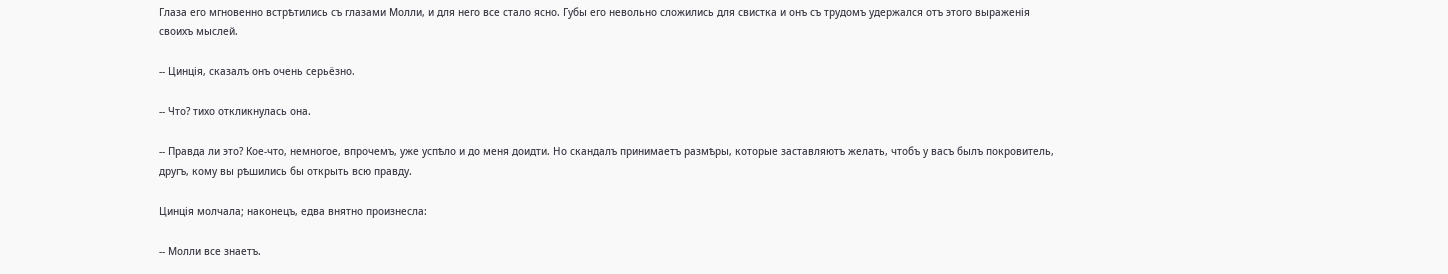Глаза его мгновенно встрѣтились съ глазами Молли, и для него все стало ясно. Губы его невольно сложились для свистка и онъ съ трудомъ удержался отъ этого выраженія своихъ мыслей.

-- Цинція, сказалъ онъ очень серьёзно.

-- Что? тихо откликнулась она.

-- Правда ли это? Кое-что, немногое, впрочемъ, уже успѣло и до меня доидти. Но скандалъ принимаетъ размѣры, которые заставляютъ желать, чтобъ у васъ былъ покровитель, другъ, кому вы рѣшились бы открыть всю правду.

Цинція молчала; наконецъ, едва внятно произнесла:

-- Молли все знаетъ.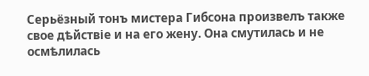Серьёзный тонъ мистера Гибсона произвелъ также свое дѣйствіе и на его жену. Она смутилась и не осмѣлилась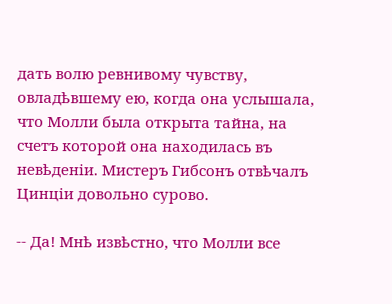дать волю ревнивому чувству, овладѣвшему ею, когда она услышала, что Молли была открыта тайна, на счетъ которой она находилась въ невѣденіи. Мистеръ Гибсонъ отвѣчалъ Цинціи довольно сурово.

-- Да! Мнѣ извѣстно, что Молли все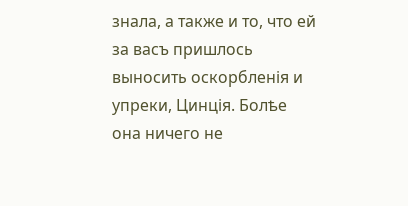знала, а также и то, что ей за васъ пришлось выносить оскорбленія и упреки, Цинція. Болѣе она ничего не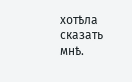хотѣла сказать мнѣ.